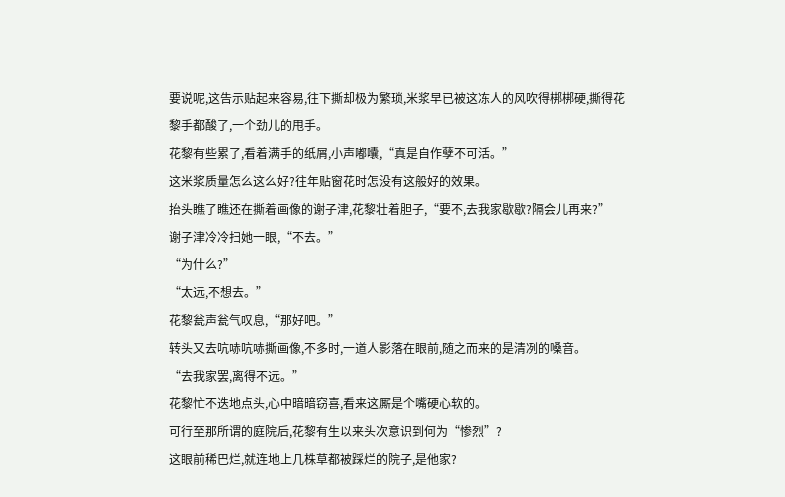要说呢,这告示贴起来容易,往下撕却极为繁琐,米浆早已被这冻人的风吹得梆梆硬,撕得花黎手都酸了,一个劲儿的甩手。
花黎有些累了,看着满手的纸屑,小声嘟囔,“真是自作孽不可活。”
这米浆质量怎么这么好?往年贴窗花时怎没有这般好的效果。
抬头瞧了瞧还在撕着画像的谢子津,花黎壮着胆子,“要不,去我家歇歇?隔会儿再来?”
谢子津冷冷扫她一眼,“不去。”
“为什么?”
“太远,不想去。”
花黎瓮声瓮气叹息,“那好吧。”
转头又去吭哧吭哧撕画像,不多时,一道人影落在眼前,随之而来的是清冽的嗓音。
“去我家罢,离得不远。”
花黎忙不迭地点头,心中暗暗窃喜,看来这厮是个嘴硬心软的。
可行至那所谓的庭院后,花黎有生以来头次意识到何为“惨烈”?
这眼前稀巴烂,就连地上几株草都被踩烂的院子,是他家?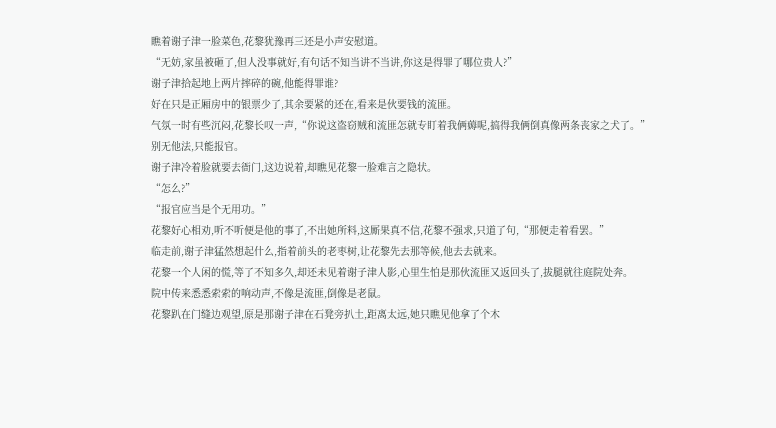瞧着谢子津一脸菜色,花黎犹豫再三还是小声安慰道。
“无妨,家虽被砸了,但人没事就好,有句话不知当讲不当讲,你这是得罪了哪位贵人?”
谢子津拾起地上两片摔碎的碗,他能得罪谁?
好在只是正厢房中的银票少了,其余要紧的还在,看来是伙要钱的流匪。
气氛一时有些沉闷,花黎长叹一声,“你说这盗窃贼和流匪怎就专盯着我俩薅呢,搞得我俩倒真像两条丧家之犬了。”
别无他法,只能报官。
谢子津冷着脸就要去衙门,这边说着,却瞧见花黎一脸难言之隐状。
“怎么?”
“报官应当是个无用功。”
花黎好心相劝,听不听便是他的事了,不出她所料,这厮果真不信,花黎不强求,只道了句,“那便走着看罢。”
临走前,谢子津猛然想起什么,指着前头的老枣树,让花黎先去那等候,他去去就来。
花黎一个人闲的慌,等了不知多久,却还未见着谢子津人影,心里生怕是那伙流匪又返回头了,拔腿就往庭院处奔。
院中传来悉悉索索的响动声,不像是流匪,倒像是老鼠。
花黎趴在门缝边观望,原是那谢子津在石凳旁扒土,距离太远,她只瞧见他拿了个木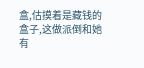盒,估摸着是藏钱的盒子,这做派倒和她有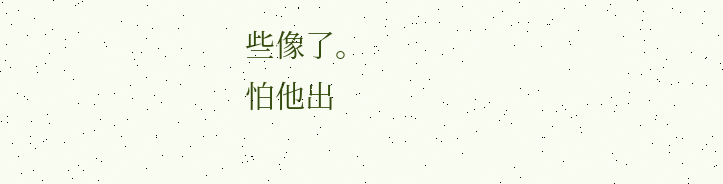些像了。
怕他出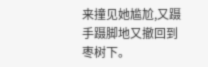来撞见她尴尬,又蹑手蹑脚地又撤回到枣树下。